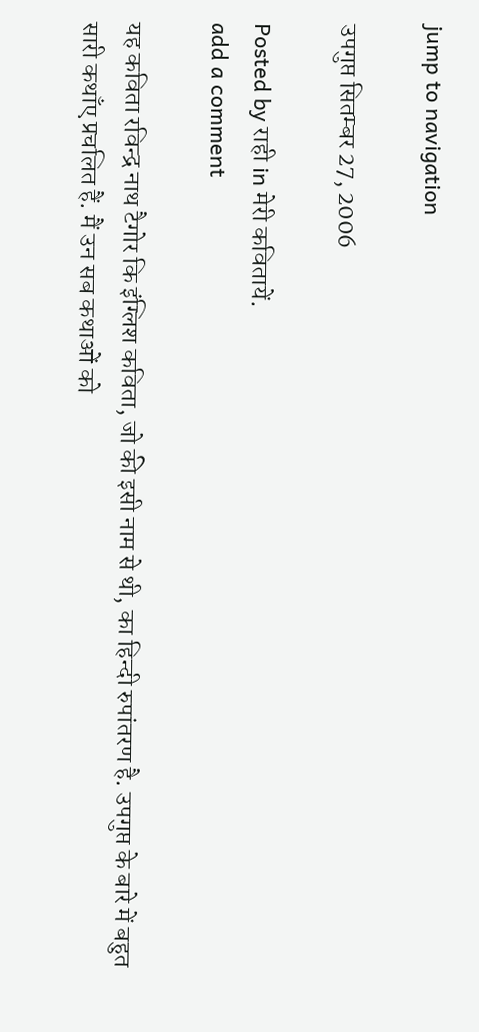jump to navigation

उपगुप्त सितम्बर 27, 2006

Posted by राही in मेरी कवितायें.
add a comment

यह कविता रविन्द्र नाथ टैगोर कि इंग्लिश कविता, जो की इसी नाम से थी, का हिन्दी रुपांतरण है. उपगुप्त के बारे में बहुत सारी कथाँए प्रचलित हैं. मैं उन सब कथाओं को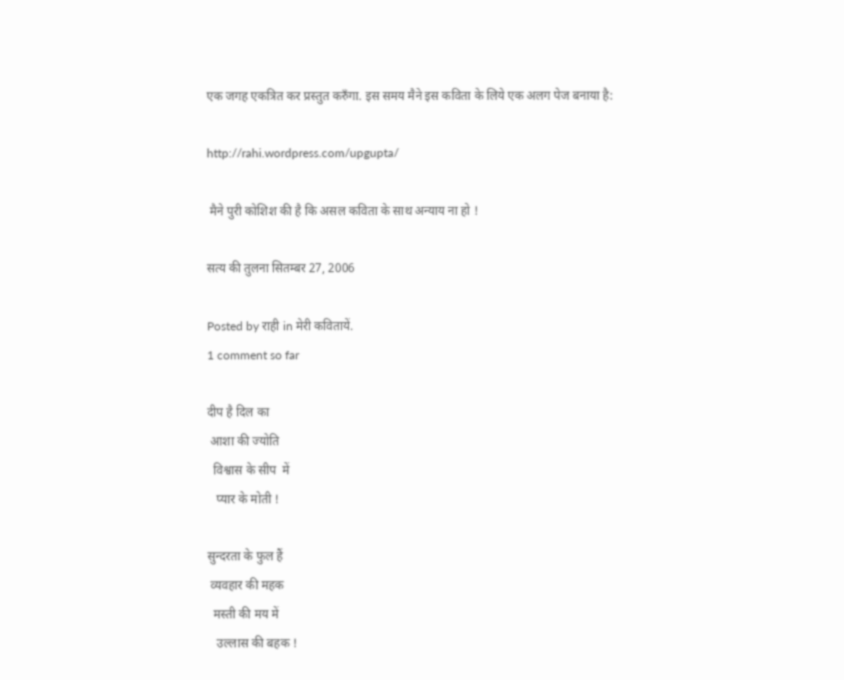एक जगह एकत्रित कर प्रस्तुत करुँगा. इस समय मैने इस कविता के लिये एक अलग पेज बनाया है:

http://rahi.wordpress.com/upgupta/

 मैने पुरी कोशिश की है कि असल कविता के साथ अन्याय ना हो !

सत्य की तुलना सितम्बर 27, 2006

Posted by राही in मेरी कवितायें.
1 comment so far

दीप है दिल का
 आशा की ज्योति
  विश्वास के सीप  में
   प्यार के मोती !

सुन्दरता के फुल हैं
 व्यवहार की महक
  मस्ती की मय में
   उल्लास की बहक !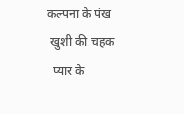कल्पना के पंख
 खुशी की चहक
  प्यार के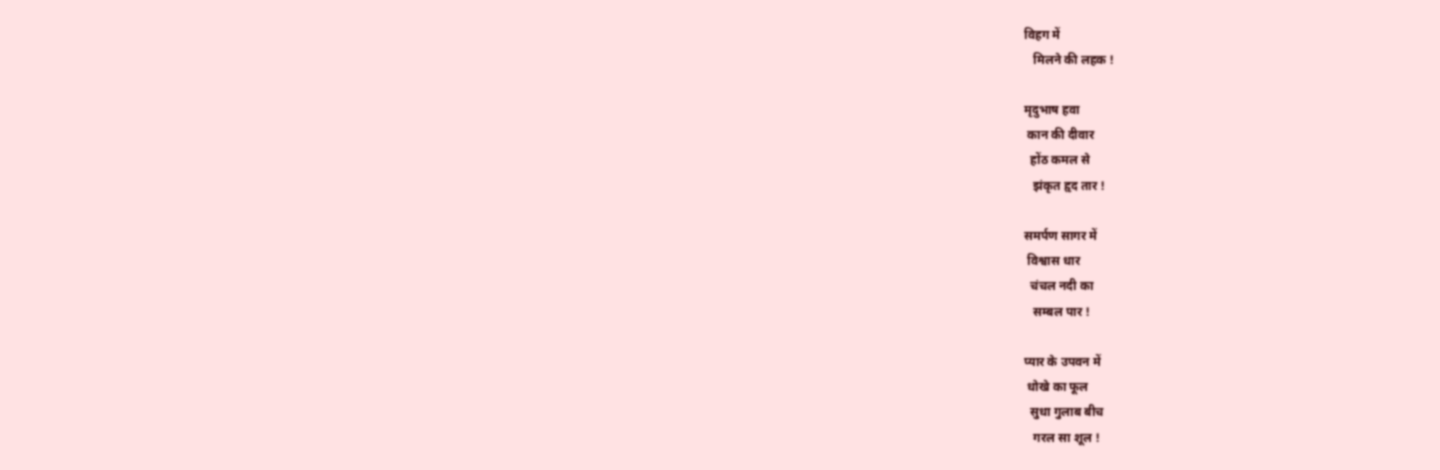विहग में
   मिलने की लहक !

मृदुभाष हवा
 कान की दीवार
  होंठ कमल से
   झंकृत हृद तार !

समर्पण सागर में
 विश्वास धार
  चंचल नदी का
   सम्बल पार !

प्यार के उपवन में
 धोखे का फूल
  सुधा गुलाब बीच
   गरल सा शूल !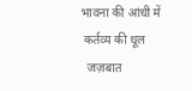भावना की आंधी में
 कर्तव्य की धूल
  जज़बात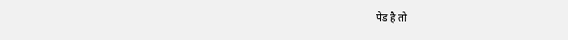पेड है तो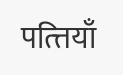पत्त्तियाँ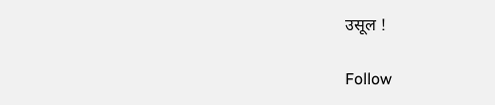उसूल !

Follow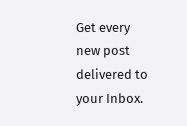Get every new post delivered to your Inbox.